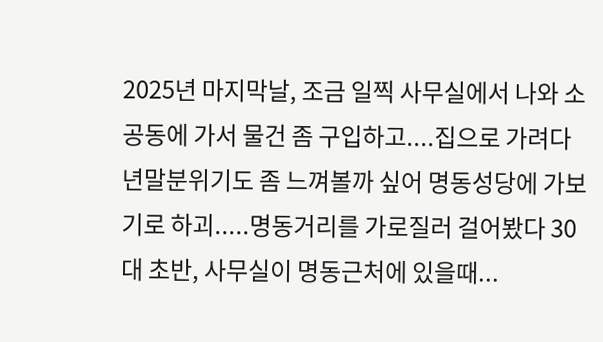2025년 마지막날, 조금 일찍 사무실에서 나와 소공동에 가서 물건 좀 구입하고....집으로 가려다 년말분위기도 좀 느껴볼까 싶어 명동성당에 가보기로 하괴.....명동거리를 가로질러 걸어봤다 30대 초반, 사무실이 명동근처에 있을때...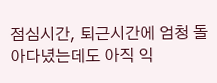점심시간, 퇴근시간에 엄청 돌아다녔는데도 아직 익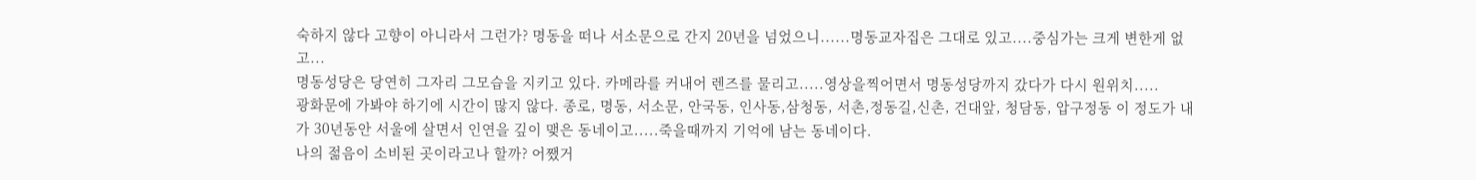숙하지 않다 고향이 아니라서 그런가? 명동을 떠나 서소문으로 간지 20년을 넘었으니......명동교자집은 그대로 있고....중심가는 크게 변한게 없고...
명동성당은 당연히 그자리 그모습을 지키고 있다. 카메라를 커내어 렌즈를 물리고.....영상을찍어면서 명동성당까지 갔다가 다시 원위치.....
광화문에 가봐야 하기에 시간이 많지 않다. 종로, 명동, 서소문, 안국동, 인사동,삼청동, 서촌,정동길,신촌, 건대앞, 청담동, 압구정동 이 정도가 내가 30년동안 서울에 살면서 인연을 깊이 맺은 동네이고.....죽을때까지 기억에 남는 동네이다.
나의 젊음이 소비된 곳이라고나 할까? 어쨌거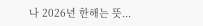나 2026년 한해는 뜻...